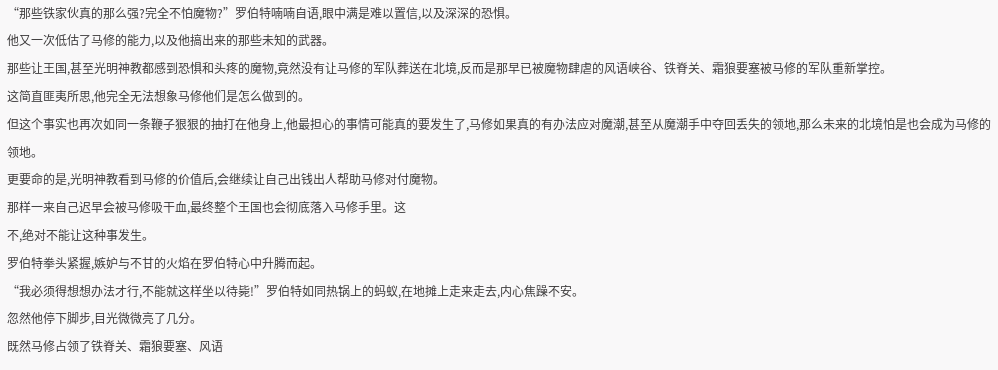“那些铁家伙真的那么强?完全不怕魔物?”罗伯特喃喃自语,眼中满是难以置信,以及深深的恐惧。
他又一次低估了马修的能力,以及他搞出来的那些未知的武器。
那些让王国,甚至光明神教都感到恐惧和头疼的魔物,竟然没有让马修的军队葬送在北境,反而是那早已被魔物肆虐的风语峡谷、铁脊关、霜狼要塞被马修的军队重新掌控。
这简直匪夷所思,他完全无法想象马修他们是怎么做到的。
但这个事实也再次如同一条鞭子狠狠的抽打在他身上,他最担心的事情可能真的要发生了,马修如果真的有办法应对魔潮,甚至从魔潮手中夺回丢失的领地,那么未来的北境怕是也会成为马修的领地。
更要命的是,光明神教看到马修的价值后,会继续让自己出钱出人帮助马修对付魔物。
那样一来自己迟早会被马修吸干血,最终整个王国也会彻底落入马修手里。这
不,绝对不能让这种事发生。
罗伯特拳头紧握,嫉妒与不甘的火焰在罗伯特心中升腾而起。
“我必须得想想办法才行,不能就这样坐以待毙!”罗伯特如同热锅上的蚂蚁,在地摊上走来走去,内心焦躁不安。
忽然他停下脚步,目光微微亮了几分。
既然马修占领了铁脊关、霜狼要塞、风语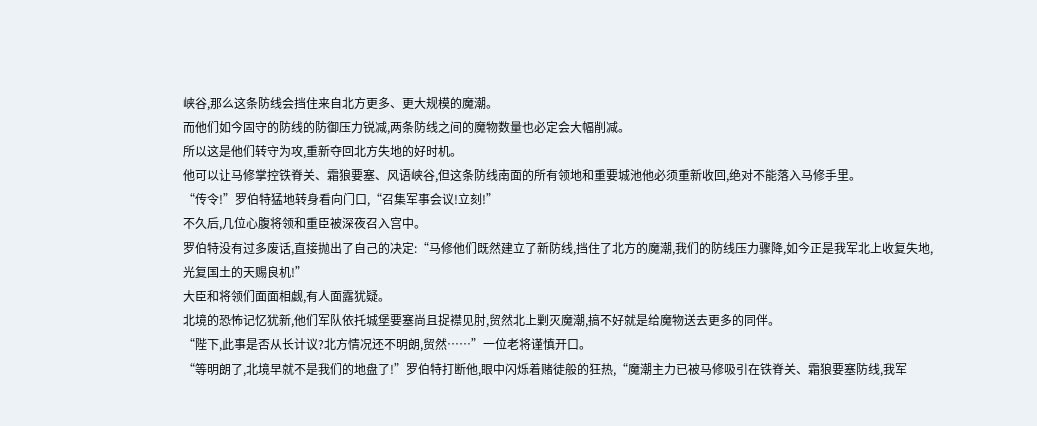峡谷,那么这条防线会挡住来自北方更多、更大规模的魔潮。
而他们如今固守的防线的防御压力锐减,两条防线之间的魔物数量也必定会大幅削减。
所以这是他们转守为攻,重新夺回北方失地的好时机。
他可以让马修掌控铁脊关、霜狼要塞、风语峡谷,但这条防线南面的所有领地和重要城池他必须重新收回,绝对不能落入马修手里。
“传令!”罗伯特猛地转身看向门口,“召集军事会议!立刻!”
不久后,几位心腹将领和重臣被深夜召入宫中。
罗伯特没有过多废话,直接抛出了自己的决定:“马修他们既然建立了新防线,挡住了北方的魔潮,我们的防线压力骤降,如今正是我军北上收复失地,光复国土的天赐良机!”
大臣和将领们面面相觑,有人面露犹疑。
北境的恐怖记忆犹新,他们军队依托城堡要塞尚且捉襟见肘,贸然北上剿灭魔潮,搞不好就是给魔物送去更多的同伴。
“陛下,此事是否从长计议?北方情况还不明朗,贸然……”一位老将谨慎开口。
“等明朗了,北境早就不是我们的地盘了!”罗伯特打断他,眼中闪烁着赌徒般的狂热,“魔潮主力已被马修吸引在铁脊关、霜狼要塞防线,我军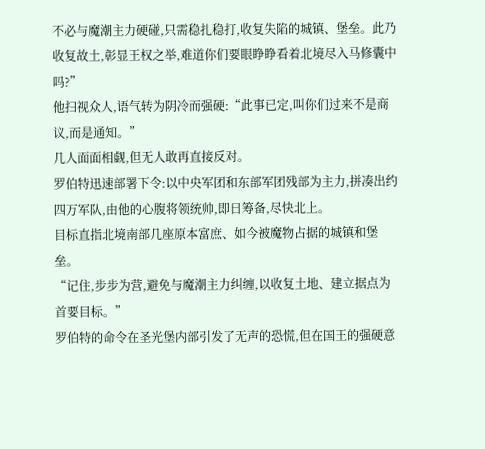不必与魔潮主力硬碰,只需稳扎稳打,收复失陷的城镇、堡垒。此乃收复故土,彰显王权之举,难道你们要眼睁睁看着北境尽入马修囊中吗?”
他扫视众人,语气转为阴冷而强硬:“此事已定,叫你们过来不是商议,而是通知。”
几人面面相觑,但无人敢再直接反对。
罗伯特迅速部署下令:以中央军团和东部军团残部为主力,拼凑出约四万军队,由他的心腹将领统帅,即日筹备,尽快北上。
目标直指北境南部几座原本富庶、如今被魔物占据的城镇和堡垒。
“记住,步步为营,避免与魔潮主力纠缠,以收复土地、建立据点为首要目标。”
罗伯特的命令在圣光堡内部引发了无声的恐慌,但在国王的强硬意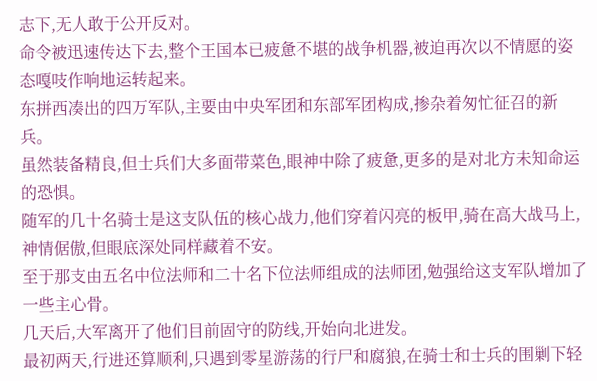志下,无人敢于公开反对。
命令被迅速传达下去,整个王国本已疲惫不堪的战争机器,被迫再次以不情愿的姿态嘎吱作响地运转起来。
东拼西凑出的四万军队,主要由中央军团和东部军团构成,掺杂着匆忙征召的新兵。
虽然装备精良,但士兵们大多面带菜色,眼神中除了疲惫,更多的是对北方未知命运的恐惧。
随军的几十名骑士是这支队伍的核心战力,他们穿着闪亮的板甲,骑在高大战马上,神情倨傲,但眼底深处同样藏着不安。
至于那支由五名中位法师和二十名下位法师组成的法师团,勉强给这支军队增加了一些主心骨。
几天后,大军离开了他们目前固守的防线,开始向北进发。
最初两天,行进还算顺利,只遇到零星游荡的行尸和腐狼,在骑士和士兵的围剿下轻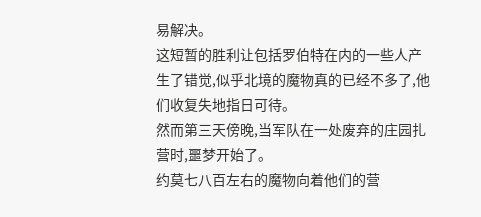易解决。
这短暂的胜利让包括罗伯特在内的一些人产生了错觉,似乎北境的魔物真的已经不多了,他们收复失地指日可待。
然而第三天傍晚,当军队在一处废弃的庄园扎营时,噩梦开始了。
约莫七八百左右的魔物向着他们的营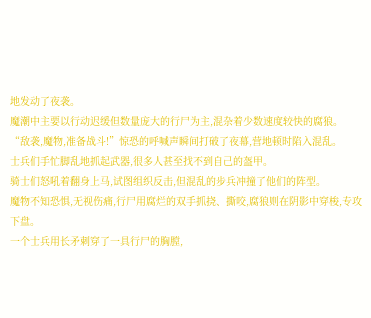地发动了夜袭。
魔潮中主要以行动迟缓但数量庞大的行尸为主,混杂着少数速度较快的腐狼。
“敌袭,魔物,准备战斗!”惊恐的呼喊声瞬间打破了夜幕,营地顿时陷入混乱。
士兵们手忙脚乱地抓起武器,很多人甚至找不到自己的盔甲。
骑士们怒吼着翻身上马,试图组织反击,但混乱的步兵冲撞了他们的阵型。
魔物不知恐惧,无视伤痛,行尸用腐烂的双手抓挠、撕咬,腐狼则在阴影中穿梭,专攻下盘。
一个士兵用长矛刺穿了一具行尸的胸膛,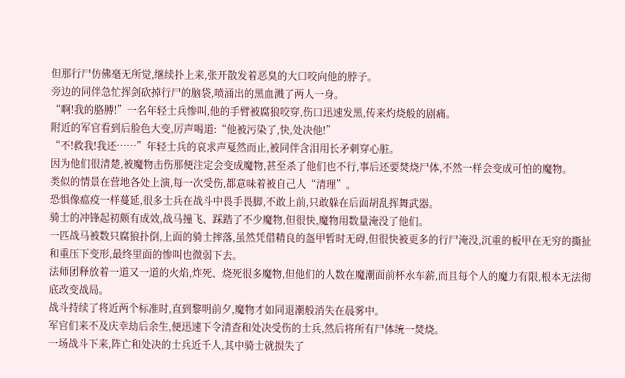但那行尸仿佛毫无所觉,继续扑上来,张开散发着恶臭的大口咬向他的脖子。
旁边的同伴急忙挥剑砍掉行尸的脑袋,喷涌出的黑血溅了两人一身。
“啊!我的胳膊!”一名年轻士兵惨叫,他的手臂被腐狼咬穿,伤口迅速发黑,传来灼烧般的剧痛。
附近的军官看到后脸色大变,厉声喝道:“他被污染了,快,处决他!”
“不!救我!我还……”年轻士兵的哀求声戛然而止,被同伴含泪用长矛刺穿心脏。
因为他们很清楚,被魔物击伤那便注定会变成魔物,甚至杀了他们也不行,事后还要焚烧尸体,不然一样会变成可怕的魔物。
类似的情景在营地各处上演,每一次受伤,都意味着被自己人“清理”。
恐惧像瘟疫一样蔓延,很多士兵在战斗中畏手畏脚,不敢上前,只敢躲在后面胡乱挥舞武器。
骑士的冲锋起初颇有成效,战马撞飞、踩踏了不少魔物,但很快,魔物用数量淹没了他们。
一匹战马被数只腐狼扑倒,上面的骑士摔落,虽然凭借精良的盔甲暂时无碍,但很快被更多的行尸淹没,沉重的板甲在无穷的撕扯和重压下变形,最终里面的惨叫也微弱下去。
法师团释放着一道又一道的火焰,炸死、烧死很多魔物,但他们的人数在魔潮面前杯水车薪,而且每个人的魔力有限,根本无法彻底改变战局。
战斗持续了将近两个标准时,直到黎明前夕,魔物才如同退潮般消失在晨雾中。
军官们来不及庆幸劫后余生,便迅速下令清查和处决受伤的士兵,然后将所有尸体统一焚烧。
一场战斗下来,阵亡和处决的士兵近千人,其中骑士就损失了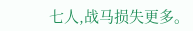七人,战马损失更多。